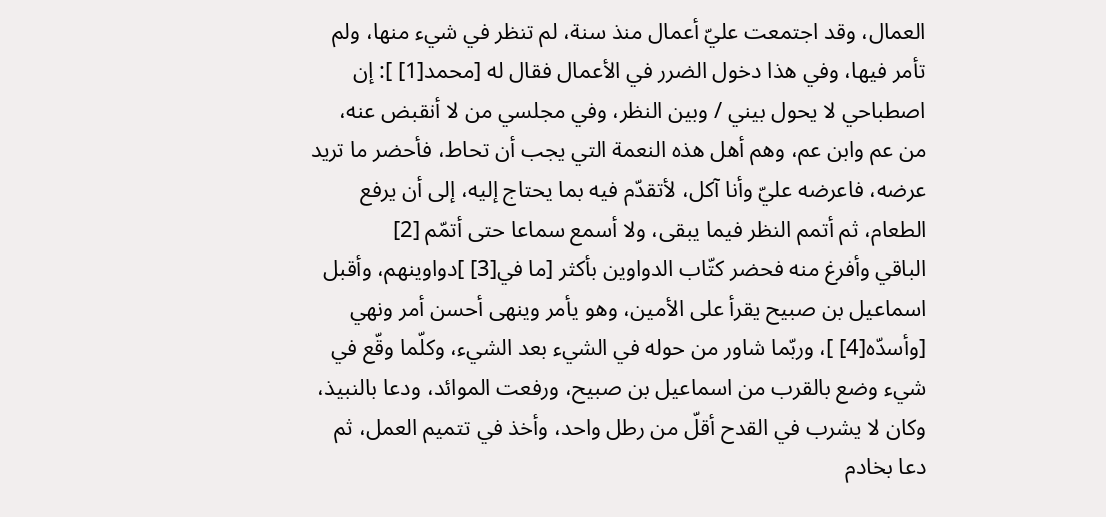العمال، وقد اجتمعت عليّ أعمال منذ سنة، لم تنظر في شيء منها، ولم تأمر فيها، وفي هذا دخول الضرر في الأعمال فقال له [محمد[1] ]: إن اصطباحي لا يحول بيني / وبين النظر، وفي مجلسي من لا أنقبض عنه، من عم وابن عم، وهم أهل هذه النعمة التي يجب أن تحاط، فأحضر ما تريد عرضه، فاعرضه عليّ وأنا آكل، لأتقدّم فيه بما يحتاج إليه، إلى أن يرفع الطعام، ثم أتمم النظر فيما يبقى، ولا أسمع سماعا حتى أتمّم [2]
الباقي وأفرغ منه فحضر كتّاب الدواوين بأكثر [ما في[3] ]دواوينهم، وأقبل اسماعيل بن صبيح يقرأ على الأمين، وهو يأمر وينهى أحسن أمر ونهي [وأسدّه[4] ]، وربّما شاور من حوله في الشيء بعد الشيء، وكلّما وقّع في شيء وضع بالقرب من اسماعيل بن صبيح، ورفعت الموائد، ودعا بالنبيذ، وكان لا يشرب في القدح أقلّ من رطل واحد، وأخذ في تتميم العمل، ثم دعا بخادم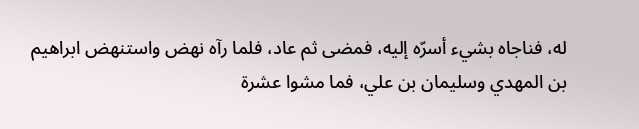له، فناجاه بشيء أسرّه إليه، فمضى ثم عاد، فلما رآه نهض واستنهض ابراهيم بن المهدي وسليمان بن علي، فما مشوا عشرة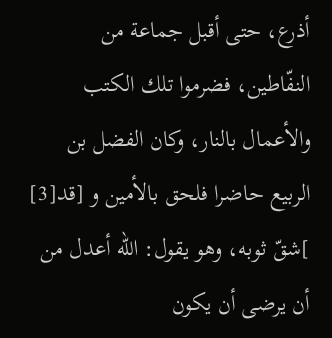أذرع، حتى أقبل جماعة من النفّاطين، فضرموا تلك الكتب والأعمال بالنار، وكان الفضل بن الربيع حاضرا فلحق بالأمين و [قد[3] ]شقّ ثوبه، وهو يقول: الله أعدل من أن يرضى أن يكون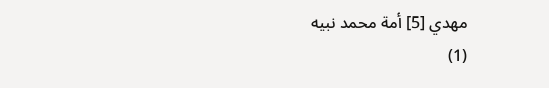مهدي [5] أمة محمد نبيه
(1)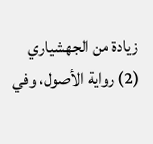زيادة من الجهشياري
(2) رواية الأصول، وفي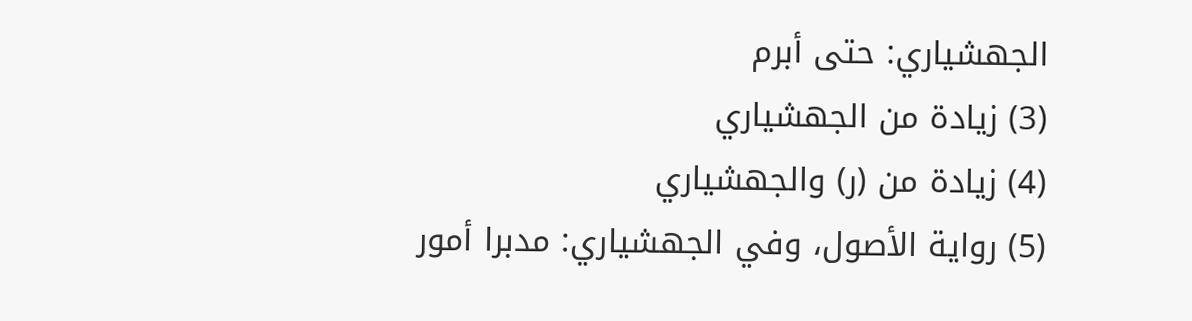الجهشياري: حتى أبرم
(3) زيادة من الجهشياري
(4) زيادة من (ر) والجهشياري
(5) رواية الأصول، وفي الجهشياري: مدبرا أمور